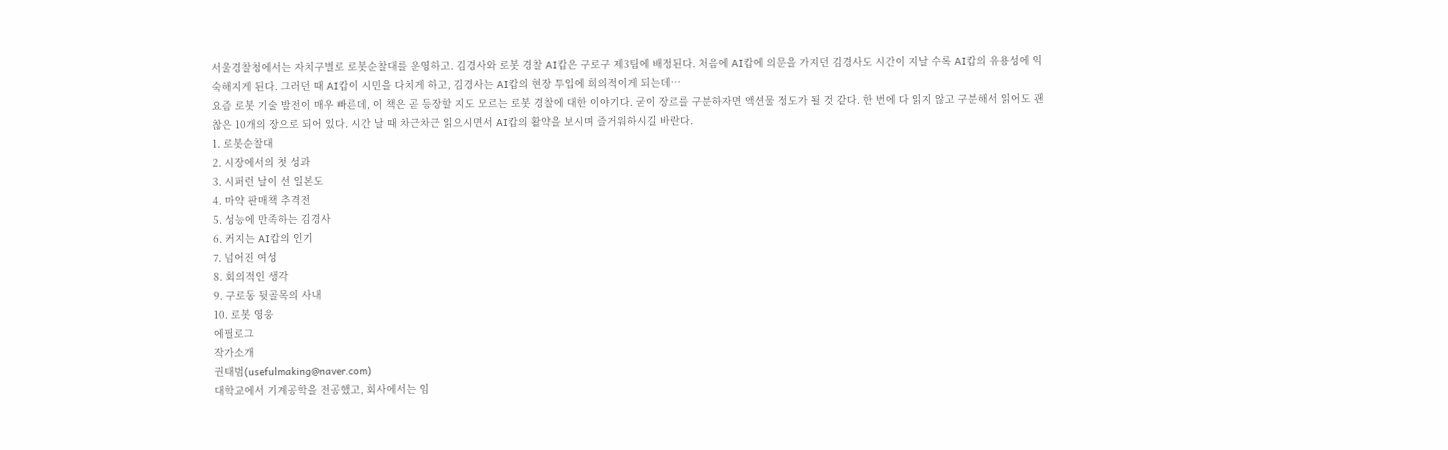서울경찰청에서는 자치구별로 로봇순찰대를 운영하고. 김경사와 로봇 경찰 AI캅은 구로구 제3팀에 배정된다. 처음에 AI캅에 의문을 가지던 김경사도 시간이 지날 수록 AI캅의 유용성에 익숙해지게 된다. 그러던 때 AI캅이 시민을 다치게 하고, 김경사는 AI캅의 현장 투입에 희의적이게 되는데…
요즘 로봇 기술 발전이 매우 빠른데, 이 책은 곧 등장할 지도 모르는 로봇 경찰에 대한 이야기다. 굳이 장르를 구분하자면 액션물 정도가 될 것 같다. 한 번에 다 읽지 않고 구분해서 읽어도 괜찮은 10개의 장으로 되어 있다. 시간 날 때 차근차근 읽으시면서 AI캅의 활약을 보시며 즐거워하시길 바란다.
1. 로봇순찰대
2. 시장에서의 첫 성과
3. 시퍼런 날이 선 일본도
4. 마약 판매책 추격전
5. 성능에 만족하는 김경사
6. 커지는 AI캅의 인기
7. 넘어진 여성
8. 회의적인 생각
9. 구로동 뒷골목의 사내
10. 로봇 영웅
에필로그
작가소개
권태범(usefulmaking@naver.com)
대학교에서 기계공학을 전공했고, 회사에서는 임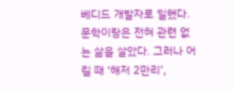베디드 개발자로 일했다. 문학이랑은 전혀 관련 없는 삶을 살았다. 그러나 어릴 때 ‘해저 2만리’,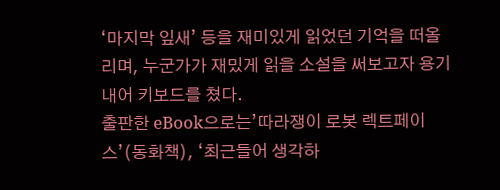‘마지막 잎새’ 등을 재미있게 읽었던 기억을 떠올리며, 누군가가 재밌게 읽을 소설을 써보고자 용기내어 키보드를 쳤다.
출판한 eBook으로는’따라쟁이 로봇 렉트페이스’(동화책), ‘최근들어 생각하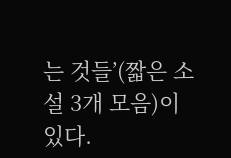는 것들’(짧은 소설 3개 모음)이 있다.